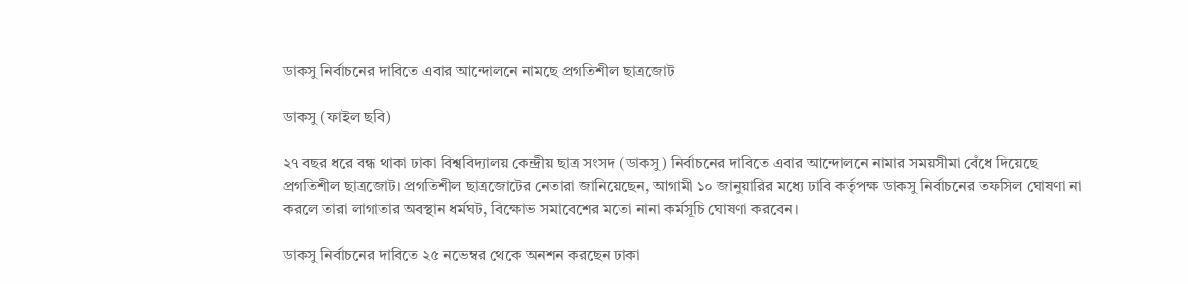ডাকসু নির্বাচনের দাবিতে এবার আন্দোলনে নামছে প্রগতিশীল ছাত্রজোট

ডাকসু (ফাইল ছবি)

২৭ বছর ধরে বন্ধ থাকা ঢাকা বিশ্ববিদ্যালয় কেন্দ্রীয় ছাত্র সংসদ (ডাকসু) নির্বাচনের দাবিতে এবার আন্দোলনে নামার সময়সীমা বেঁধে দিয়েছে প্রগতিশীল ছাত্রজোট। প্রগতিশীল ছাত্রজোটের নেতারা জানিয়েছেন, আগামী ১০ জানুয়ারির মধ্যে ঢাবি কর্তৃপক্ষ ডাকসু নির্বাচনের তফসিল ঘোষণা না করলে তারা লাগাতার অবস্থান ধর্মঘট, বিক্ষোভ সমাবেশের মতো নানা কর্মসূচি ঘোষণা করবেন।

ডাকসু নির্বাচনের দাবিতে ২৫ নভেম্বর থেকে অনশন করছেন ঢাকা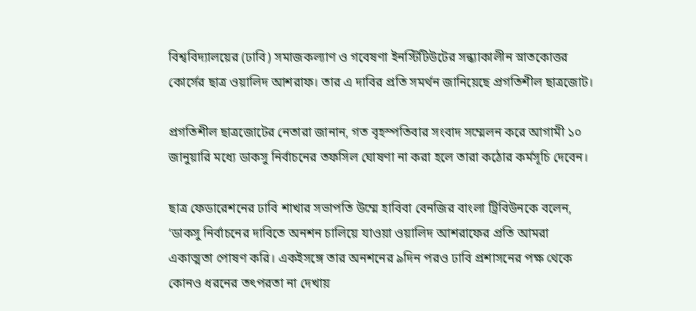বিশ্ববিদ্যালয়ের (ঢাবি) সমাজকল্যাণ ও গবেষণা ইনস্টিটিউটের সন্ধ্যাকালীন স্নাতকোত্তর কোর্সের ছাত্র ওয়ালিদ আশরাফ। তার এ দাবির প্রতি সমর্থন জানিয়েছে প্রগতিশীল ছাত্রজোট।

প্রগতিশীল ছাত্রজোটের নেতারা জানান, গত বৃহস্পতিবার সংবাদ সম্মেলন করে আগামী ১০ জানুয়ারি মধ্যে ডাকসু নির্বাচনের তফসিল ঘোষণা না করা হলে তারা কঠোর কর্মসূচি দেবেন।

ছাত্র ফেডারেশনের ঢাবি শাখার সভাপতি উম্মে হাবিবা বেনজির বাংলা ট্রিবিউনকে বলেন, ‘ডাকসু নির্বাচনের দাবিতে অনশন চালিয়ে যাওয়া ওয়ালিদ আশরাফের প্রতি আমরা একাত্মতা পোষণ করি। একইসঙ্গে তার অনশনের ৯দিন পরও ঢাবি প্রশাসনের পক্ষ থেকে কোনও ধরনের তৎপরতা না দেখায়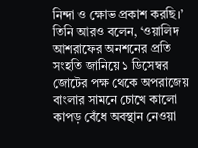নিন্দা ও ক্ষোভ প্রকাশ করছি।’ তিনি আরও বলেন, ‘ওয়ালিদ আশরাফের অনশনের প্রতি সংহতি জানিয়ে ১ ডিসেম্বর জোটের পক্ষ থেকে অপরাজেয় বাংলার সামনে চোখে কালো কাপড় বেঁধে অবস্থান নেওয়া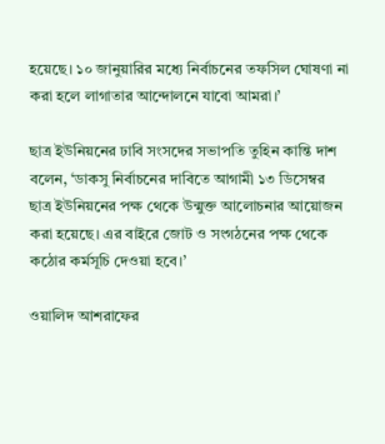হয়েছে। ১০ জানুয়ারির মধ্যে নির্বাচনের তফসিল ঘোষণা না করা হলে লাগাতার আন্দোলনে যাবো আমরা।’

ছাত্র ইউনিয়নের ঢাবি সংসদের সভাপতি তুহিন কান্তি দাশ বলেন, ‘ডাকসু নির্বাচনের দাবিতে আগামী ১৩ ডিসেম্বর ছাত্র ইউনিয়নের পক্ষ থেকে উন্মুক্ত আলোচনার আয়োজন করা হয়েছে। এর বাইরে জোট ও সংগঠনের পক্ষ থেকে কঠোর কর্মসূচি দেওয়া হবে।’

ওয়ালিদ আশরাফের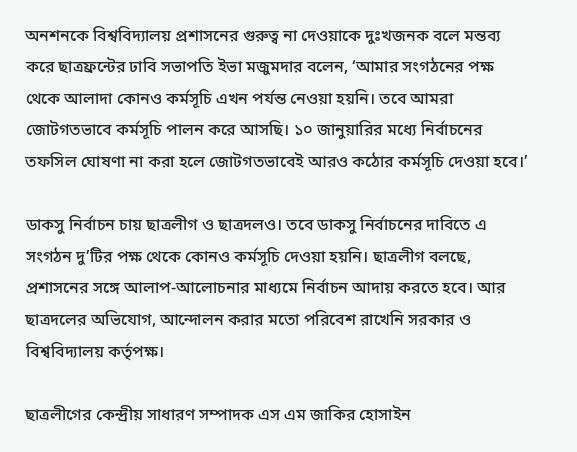অনশনকে বিশ্ববিদ্যালয় প্রশাসনের গুরুত্ব না দেওয়াকে দুঃখজনক বলে মন্তব্য করে ছাত্রফ্রন্টের ঢাবি সভাপতি ইভা মজুমদার বলেন, ‘আমার সংগঠনের পক্ষ থেকে আলাদা কোনও কর্মসূচি এখন পর্যন্ত নেওয়া হয়নি। তবে আমরা জোটগতভাবে কর্মসূচি পালন করে আসছি। ১০ জানুয়ারির মধ্যে নির্বাচনের তফসিল ঘোষণা না করা হলে জোটগতভাবেই আরও কঠোর কর্মসূচি দেওয়া হবে।’

ডাকসু নির্বাচন চায় ছাত্রলীগ ও ছাত্রদলও। তবে ডাকসু নির্বাচনের দাবিতে এ সংগঠন দু’টির পক্ষ থেকে কোনও কর্মসূচি দেওয়া হয়নি। ছাত্রলীগ বলছে, প্রশাসনের সঙ্গে আলাপ-আলোচনার মাধ্যমে নির্বাচন আদায় করতে হবে। আর ছাত্রদলের অভিযোগ, আন্দোলন করার মতো পরিবেশ রাখেনি সরকার ও বিশ্ববিদ্যালয় কর্তৃপক্ষ।

ছাত্রলীগের কেন্দ্রীয় সাধারণ সম্পাদক এস এম জাকির হোসাইন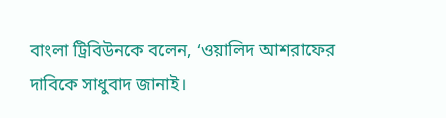বাংলা ট্রিবিউনকে বলেন, ‘ওয়ালিদ আশরাফের দাবিকে সাধুবাদ জানাই।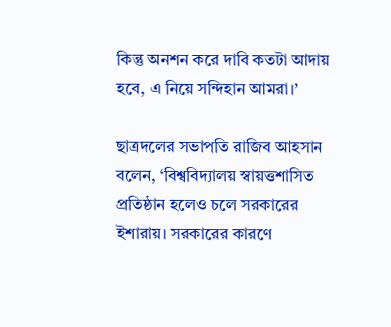কিন্তু অনশন করে দাবি কতটা আদায় হবে, এ নিয়ে সন্দিহান আমরা।’

ছাত্রদলের সভাপতি রাজিব আহসান বলেন, ‘বিশ্ববিদ্যালয় স্বায়ত্তশাসিত প্রতিষ্ঠান হলেও চলে সরকারের ইশারায়। সরকারের কারণে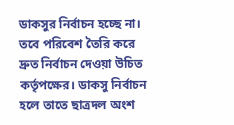ডাকসুর নির্বাচন হচ্ছে না। তবে পরিবেশ তৈরি করে দ্রুত নির্বাচন দেওয়া উচিত কর্তৃপক্ষের। ডাকসু নির্বাচন হলে তাতে ছাত্রদল অংশ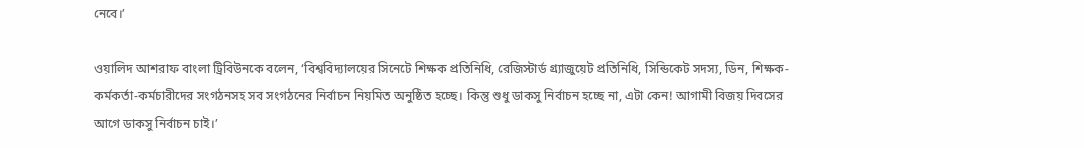নেবে।’

ওয়ালিদ আশরাফ বাংলা ট্রিবিউনকে বলেন, ‘বিশ্ববিদ্যালয়ের সিনেটে শিক্ষক প্রতিনিধি, রেজিস্টার্ড গ্র্যাজুয়েট প্রতিনিধি, সিন্ডিকেট সদস্য, ডিন, শিক্ষক-কর্মকর্তা-কর্মচারীদের সংগঠনসহ সব সংগঠনের নির্বাচন নিয়মিত অনুষ্ঠিত হচ্ছে। কিন্তু শুধু ডাকসু নির্বাচন হচ্ছে না, এটা কেন! আগামী বিজয় দিবসের আগে ডাকসু নির্বাচন চাই।’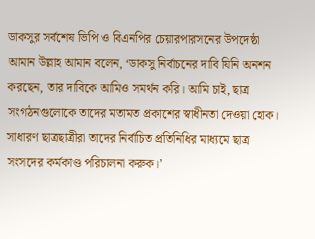ডাকসুর সর্বশেষ ভিপি ও বিএনপির চেয়ারপারসনের উপদেষ্ঠা আমান উল্লাহ আমান বলেন, ‘ডাকসু নির্বাচনের দাবি যিনি অনশন করছেন, তার দাবিকে আমিও সমর্থন করি। আমি চাই, ছাত্র সংগঠনগুলোকে তাদের মতামত প্রকাশের স্বাধীনতা দেওয়া হোক। সাধারণ ছাত্রছাত্রীরা তাদের নির্বাচিত প্রতিনিধির মাধ্যমে ছাত্র সংসদের কর্মকাণ্ড পরিচালনা করুক।’